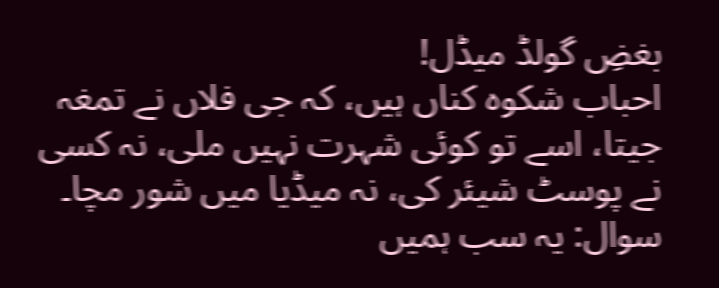بغضِ گولڈ میڈل!
احباب شکوہ کناں ہیں، کہ جی فلاں نے تمغہ جیتا، اسے تو کوئی شہرت نہیں ملی، نہ کسی نے پوسٹ شیئر کی، نہ میڈیا میں شور مچا۔
سوال: یہ سب ہمیں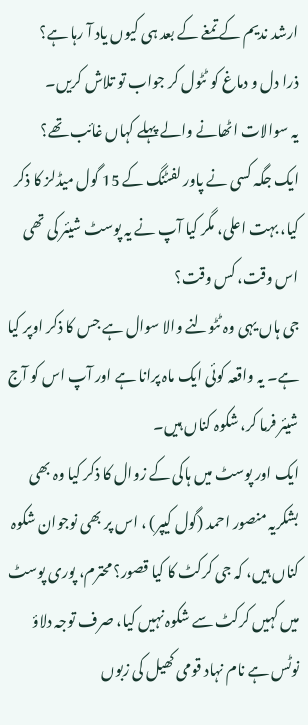ارشد ندیم کے تمغے کے بعد ہی کیوں یاد آ رہا ہے؟
ذرا دل و دماغ کو ٹٹول کر جواب تو تلاش کریں۔
یہ سوالات اٹھانے والے پہلے کہاں غائب تھے؟
ایک جگہ کسی نے پاور لفٹنگ کے 15 گول میڈلز کا ذکر کیا، بہت اعلی، مگر کیا آپ نے یہ پوسٹ شیئر کی تھی اس وقت، کس وقت؟
جی ہاں یہی وہ ٹٹولنے والا سوال ہے جس کا ذکر اوپر کیا ہے۔ یہ واقعہ کوئی ایک ماہ پرانا ہے اور آپ اس کو آج شیئر فرما کر، شکوہ کناں ہیں۔
ایک اور پوسٹ میں ہاکی کے زوال کا ذکر کیا وہ بھی بشکریہ منصور احمد (گول کیپر) ، اس پر بھی نوجوان شکوہ کناں ہیں، کہ جی کرکٹ کا کیا قصور؟ محترم، پوری پوسٹ میں کہیں کرکٹ سے شکوہ نہیں کیا، صرف توجہ دلاؤ نوٹس ہے نام نہاد قومی کھیل کی زبوں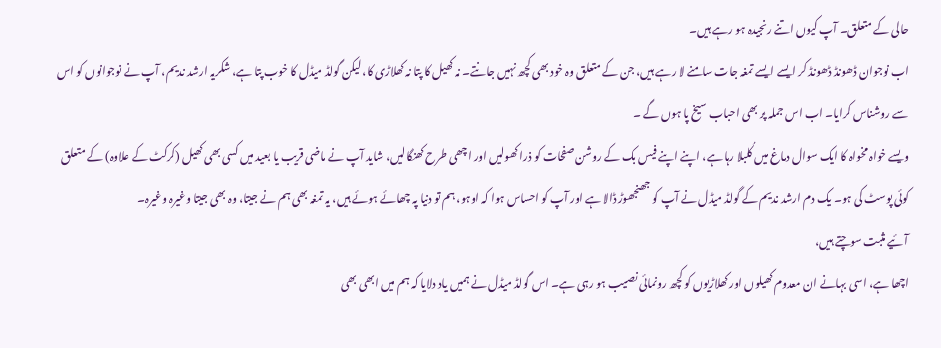حالی کے متعلق۔ آپ کیوں اتنے رنجیدہ ہو رہے ہیں۔
اب نوجوان ڈھونڈ ڈھونڈ کر ایسے ایسے تمغہ جات سامنے لا رہے ہیں، جن کے متعلق وہ خود بھی کچھ نہیں جانتے۔ نہ کھیل کا پتا نہ کھلاڑی کا، لیکن گولڈ میڈل کا خوب پتا ہے، شکریہ ارشد ندیم، آپ نے نوجوانوں کو اس سے روشناس کرایا۔ اب اس جملہ پر بھی احباب سیخ پا ہوں گے ۔
ویسے خواہ مخواہ کا ایک سوال دماغ میں کُلبلا رہا ہے، اپنے اپنے فیس بک کے روشن صفحات کو ذرا کھولیں اور اچھی طرح کھنگالیں، شاید آپ نے ماضی قریب یا بعید میں کسی بھی کھیل (کرکٹ کے علاوہ) کے متعلق کوئی پوسٹ کی ہو۔ یک دم ارشد ندیم کے گولڈ میڈل نے آپ کو جھنجھوڑ ڈالا ہے اور آپ کو احساس ہوا کہ اوہو، ہم تو دنیا پہ چھائے ہوئے ہیں، یہ تمغہ بھی ہم نے جیتا، وہ بھی جیتا وغیرہ وغیرہ۔
آئیے مثبت سوچتے ہیں،
اچھا ہے، اسی بہانے ان معدوم کھیلوں اور کھلاڑیوں کو کچھ رونمائی نصیب ہو رہی ہے۔ اس گولڈ میڈل نے ہمیں یاد دلایا کہ ہم میں ابھی بھی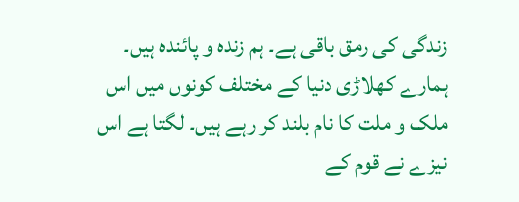زندگی کی رمق باقی ہے۔ ہم زندہ و پائندہ ہیں۔ ہمارے کھلاڑی دنیا کے مختلف کونوں میں اس ملک و ملت کا نام بلند کر رہے ہیں۔ لگتا ہے اس نیزے نے قوم کے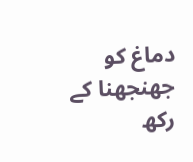دماغ کو جھنجھنا کے رکھ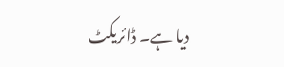دیا ہے۔ ڈائریکٹ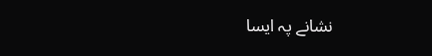نشانے پہ ایسا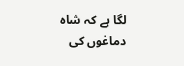لگا ہے کہ شاہ دماغوں کی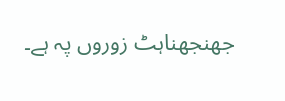جھنجھناہٹ زوروں پہ ہے۔